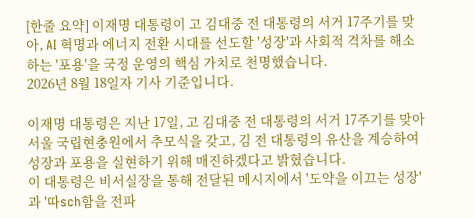[한줄 요약] 이재명 대통령이 고 김대중 전 대통령의 서거 17주기를 맞아, AI 혁명과 에너지 전환 시대를 선도할 '성장'과 사회적 격차를 해소하는 '포용'을 국정 운영의 핵심 가치로 천명했습니다.
2026년 8월 18일자 기사 기준입니다.

이재명 대통령은 지난 17일, 고 김대중 전 대통령의 서거 17주기를 맞아 서울 국립현충원에서 추모식을 갖고, 김 전 대통령의 유산을 계승하여 성장과 포용을 실현하기 위해 매진하겠다고 밝혔습니다.
이 대통령은 비서실장을 통해 전달된 메시지에서 '도약을 이끄는 성장'과 '따sch함을 전파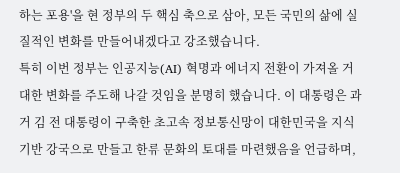하는 포용'을 현 정부의 두 핵심 축으로 삼아, 모든 국민의 삶에 실질적인 변화를 만들어내겠다고 강조했습니다.
특히 이번 정부는 인공지능(AI) 혁명과 에너지 전환이 가져올 거대한 변화를 주도해 나갈 것임을 분명히 했습니다. 이 대통령은 과거 김 전 대통령이 구축한 초고속 정보통신망이 대한민국을 지식 기반 강국으로 만들고 한류 문화의 토대를 마련했음을 언급하며,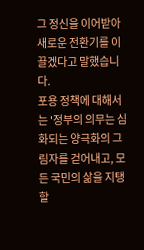그 정신을 이어받아 새로운 전환기를 이끌겠다고 말했습니다.
포용 정책에 대해서는 '정부의 의무는 심화되는 양극화의 그림자를 걷어내고, 모든 국민의 삶을 지탱할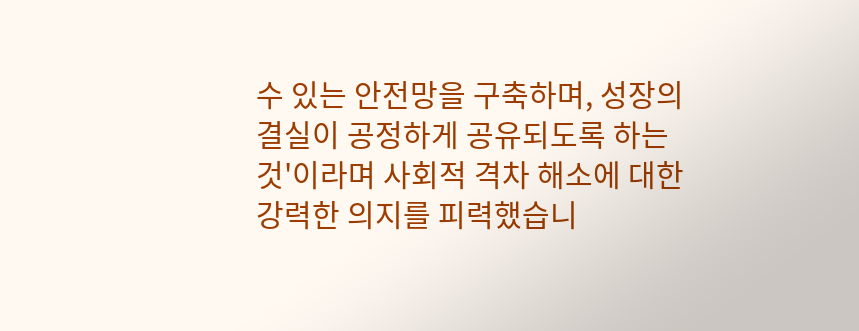수 있는 안전망을 구축하며, 성장의 결실이 공정하게 공유되도록 하는 것'이라며 사회적 격차 해소에 대한 강력한 의지를 피력했습니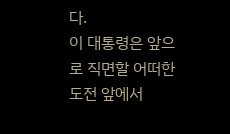다.
이 대통령은 앞으로 직면할 어떠한 도전 앞에서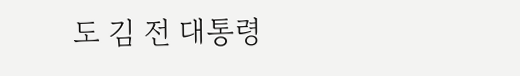도 김 전 대통령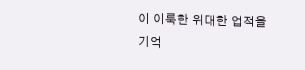이 이룩한 위대한 업적을 기억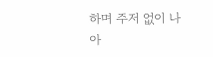하며 주저 없이 나아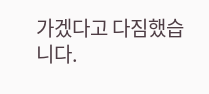가겠다고 다짐했습니다.